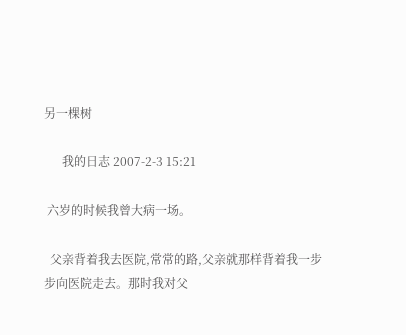另一棵树

      我的日志 2007-2-3 15:21

 六岁的时候我曾大病一场。

  父亲背着我去医院,常常的路,父亲就那样背着我一步步向医院走去。那时我对父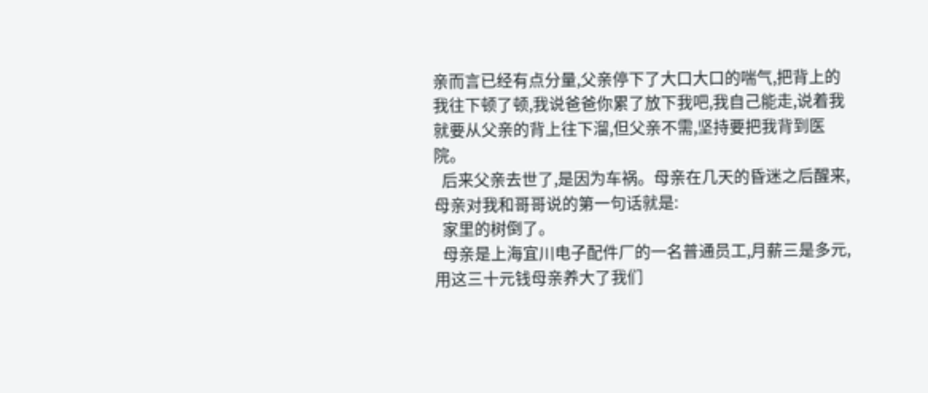亲而言已经有点分量,父亲停下了大口大口的喘气,把背上的我往下顿了顿,我说爸爸你累了放下我吧,我自己能走,说着我就要从父亲的背上往下溜,但父亲不需,坚持要把我背到医院。
  后来父亲去世了,是因为车祸。母亲在几天的昏迷之后醒来,母亲对我和哥哥说的第一句话就是:
  家里的树倒了。
  母亲是上海宜川电子配件厂的一名普通员工,月薪三是多元,用这三十元钱母亲养大了我们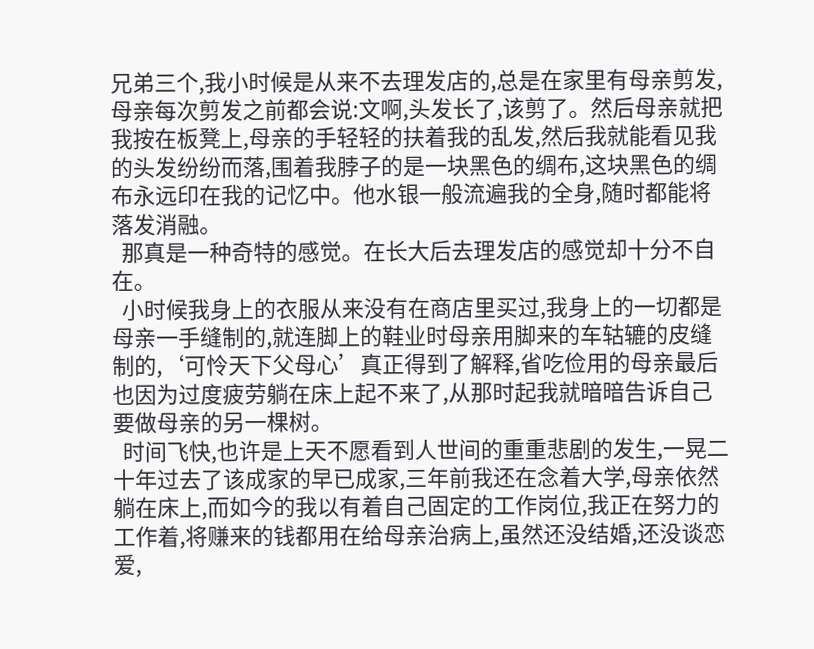兄弟三个,我小时候是从来不去理发店的,总是在家里有母亲剪发,母亲每次剪发之前都会说:文啊,头发长了,该剪了。然后母亲就把我按在板凳上,母亲的手轻轻的扶着我的乱发,然后我就能看见我的头发纷纷而落,围着我脖子的是一块黑色的绸布,这块黑色的绸布永远印在我的记忆中。他水银一般流遍我的全身,随时都能将落发消融。
  那真是一种奇特的感觉。在长大后去理发店的感觉却十分不自在。
  小时候我身上的衣服从来没有在商店里买过,我身上的一切都是母亲一手缝制的,就连脚上的鞋业时母亲用脚来的车轱辘的皮缝制的,‘可怜天下父母心’真正得到了解释,省吃俭用的母亲最后也因为过度疲劳躺在床上起不来了,从那时起我就暗暗告诉自己要做母亲的另一棵树。
  时间飞快,也许是上天不愿看到人世间的重重悲剧的发生,一晃二十年过去了该成家的早已成家,三年前我还在念着大学,母亲依然躺在床上,而如今的我以有着自己固定的工作岗位,我正在努力的工作着,将赚来的钱都用在给母亲治病上,虽然还没结婚,还没谈恋爱,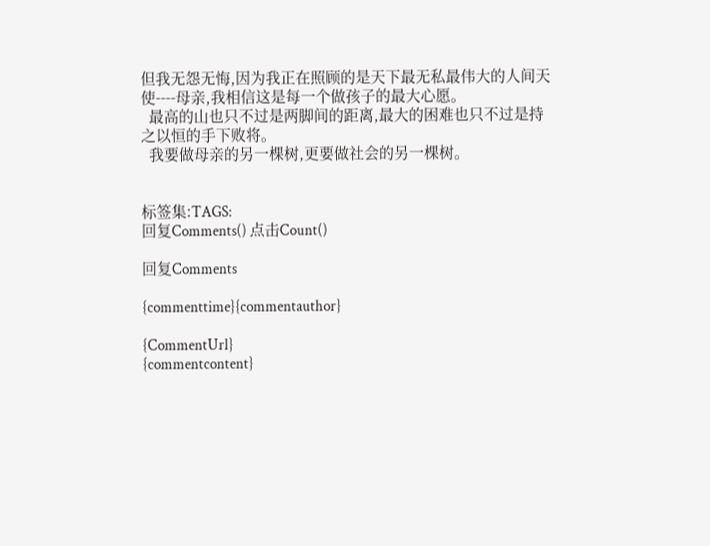但我无怨无悔,因为我正在照顾的是天下最无私最伟大的人间天使----母亲,我相信这是每一个做孩子的最大心愿。
  最高的山也只不过是两脚间的距离,最大的困难也只不过是持之以恒的手下败将。
  我要做母亲的另一棵树,更要做社会的另一棵树。


标签集:TAGS:
回复Comments() 点击Count()

回复Comments

{commenttime}{commentauthor}

{CommentUrl}
{commentcontent}